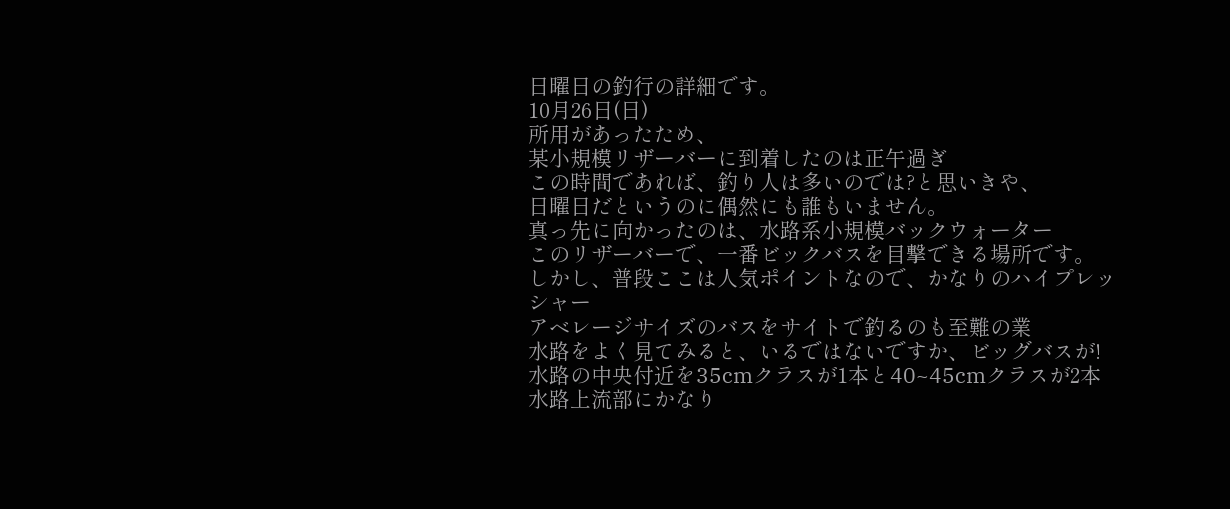日曜日の釣行の詳細です。
10月26日(日)
所用があったため、
某小規模リザーバーに到着したのは正午過ぎ
この時間であれば、釣り人は多いのでは?と思いきや、
日曜日だというのに偶然にも誰もいません。
真っ先に向かったのは、水路系小規模バックウォーター
このリザーバーで、一番ビックバスを目撃できる場所です。
しかし、普段ここは人気ポイントなので、かなりのハイプレッシャー
アベレージサイズのバスをサイトで釣るのも至難の業
水路をよく見てみると、いるではないですか、ビッグバスが!
水路の中央付近を35cmクラスが1本と40~45cmクラスが2本
水路上流部にかなり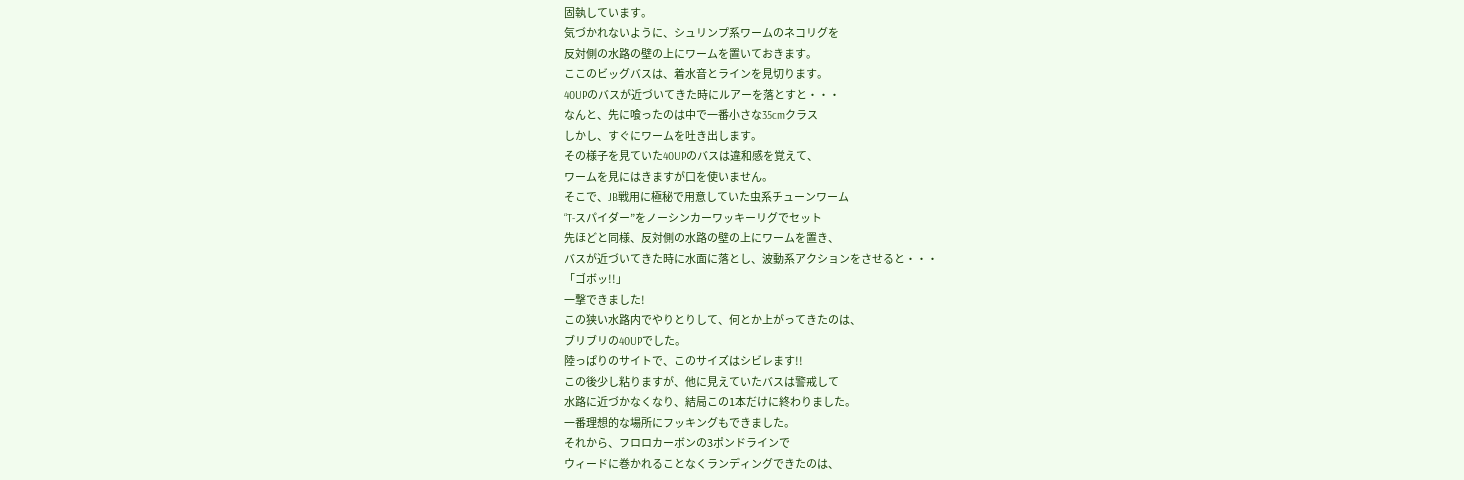固執しています。
気づかれないように、シュリンプ系ワームのネコリグを
反対側の水路の壁の上にワームを置いておきます。
ここのビッグバスは、着水音とラインを見切ります。
40UPのバスが近づいてきた時にルアーを落とすと・・・
なんと、先に喰ったのは中で一番小さな35cmクラス
しかし、すぐにワームを吐き出します。
その様子を見ていた40UPのバスは違和感を覚えて、
ワームを見にはきますが口を使いません。
そこで、JB戦用に極秘で用意していた虫系チューンワーム
“T-スパイダー”をノーシンカーワッキーリグでセット
先ほどと同様、反対側の水路の壁の上にワームを置き、
バスが近づいてきた時に水面に落とし、波動系アクションをさせると・・・
「ゴボッ!!」
一撃できました!
この狭い水路内でやりとりして、何とか上がってきたのは、
ブリブリの40UPでした。
陸っぱりのサイトで、このサイズはシビレます!!
この後少し粘りますが、他に見えていたバスは警戒して
水路に近づかなくなり、結局この1本だけに終わりました。
一番理想的な場所にフッキングもできました。
それから、フロロカーボンの3ポンドラインで
ウィードに巻かれることなくランディングできたのは、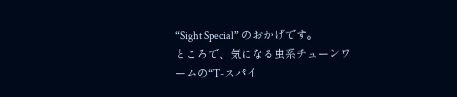“Sight Special” のおかげです。
ところで、気になる虫系チューンワームの“T-スパイ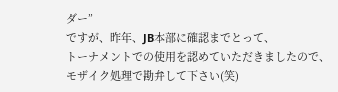ダー”
ですが、昨年、JB本部に確認までとって、
トーナメントでの使用を認めていただきましたので、
モザイク処理で勘弁して下さい(笑)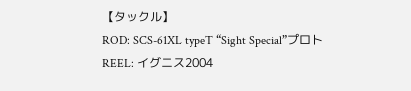【タックル】
ROD: SCS-61XL typeT “Sight Special”プロト
REEL: イグニス2004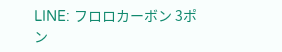LINE: フロロカーボン 3ポン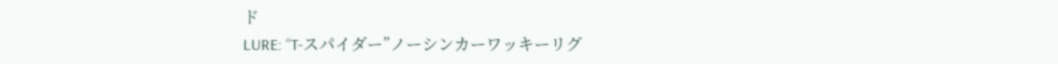ド
LURE: “T-スパイダー”ノーシンカーワッキーリグ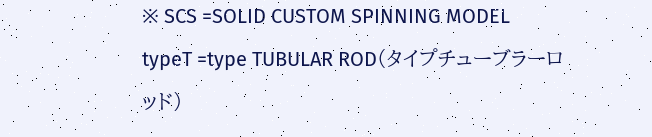※ SCS =SOLID CUSTOM SPINNING MODEL
typeT =type TUBULAR ROD(タイプチューブラーロッド)